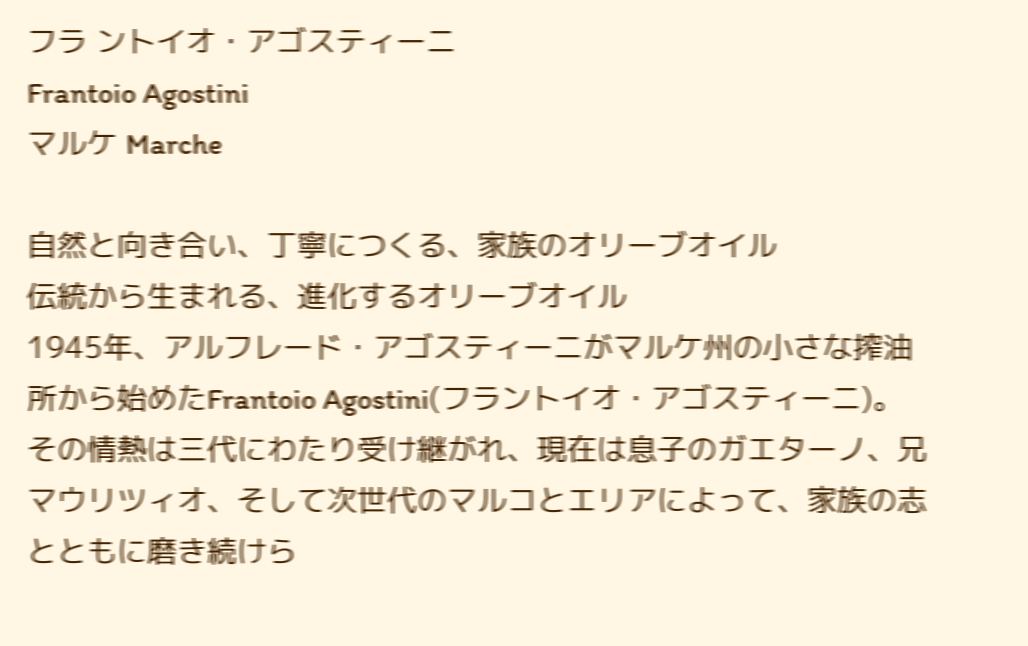フラ ントイオ・アゴスティーニ
Frantoio Agostini
マルケ Marche

自然と向き合い、丁寧につくる、家族のオリーブオイル
伝統から生まれる、進化するオリーブオイル
1945年、アルフレード・アゴスティーニがマルケ州の小さな搾油所から始めたFrantoio Agostini(フラントイオ・アゴスティーニ)。
その情熱は三代にわたり受け継がれ、現在は息子のガエターノ、兄マウリツィオ、そして次世代のマルコとエリアによって、家族の志とともに磨き続けら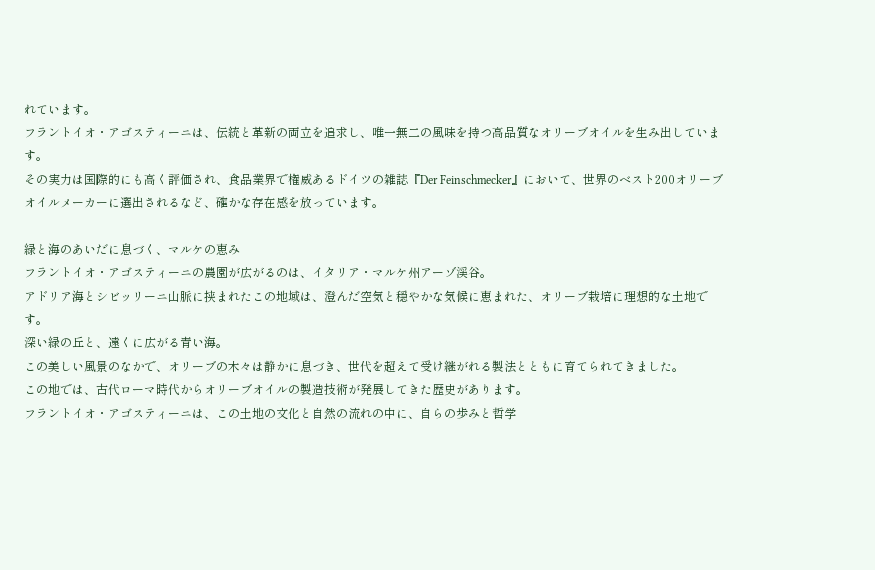れています。
フラントイオ・アゴスティーニは、伝統と革新の両立を追求し、唯一無二の風味を持つ高品質なオリーブオイルを生み出しています。
その実力は国際的にも高く評価され、食品業界で権威あるドイツの雑誌『Der Feinschmecker』において、世界のベスト200オリーブオイルメーカーに選出されるなど、確かな存在感を放っています。

緑と海のあいだに息づく、マルケの恵み
フラントイオ・アゴスティーニの農園が広がるのは、イタリア・マルケ州アーゾ渓谷。
アドリア海とシビッリーニ山脈に挟まれたこの地域は、澄んだ空気と穏やかな気候に恵まれた、オリーブ栽培に理想的な土地です。
深い緑の丘と、遠くに広がる青い海。
この美しい風景のなかで、オリーブの木々は静かに息づき、世代を超えて受け継がれる製法とともに育てられてきました。
この地では、古代ローマ時代からオリーブオイルの製造技術が発展してきた歴史があります。
フラントイオ・アゴスティーニは、この土地の文化と自然の流れの中に、自らの歩みと哲学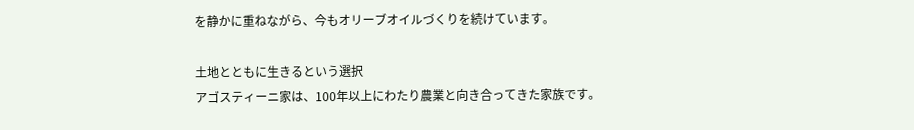を静かに重ねながら、今もオリーブオイルづくりを続けています。

土地とともに生きるという選択
アゴスティーニ家は、100年以上にわたり農業と向き合ってきた家族です。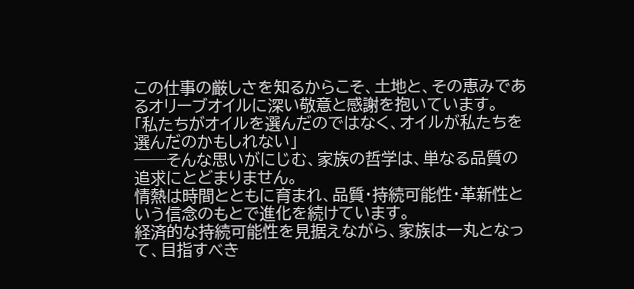この仕事の厳しさを知るからこそ、土地と、その恵みであるオリーブオイルに深い敬意と感謝を抱いています。
「私たちがオイルを選んだのではなく、オイルが私たちを選んだのかもしれない」
──そんな思いがにじむ、家族の哲学は、単なる品質の追求にとどまりません。
情熱は時間とともに育まれ、品質・持続可能性・革新性という信念のもとで進化を続けています。
経済的な持続可能性を見据えながら、家族は一丸となって、目指すべき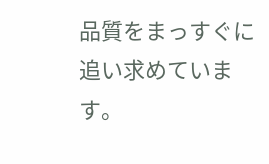品質をまっすぐに追い求めています。